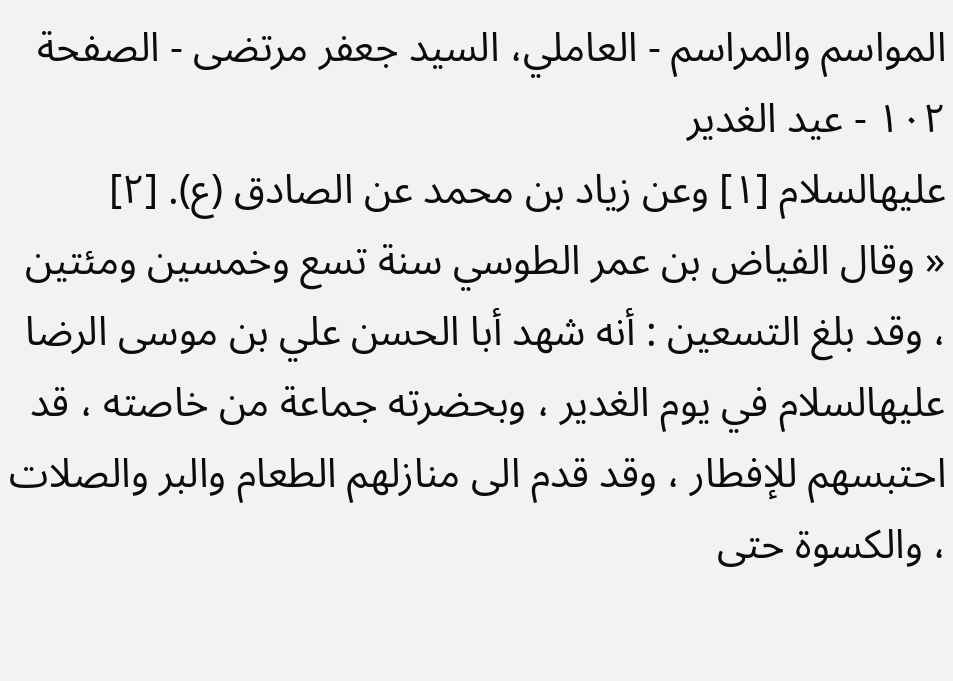المواسم والمراسم - العاملي، السيد جعفر مرتضى - الصفحة ١٠٢ - عيد الغدير
عليهالسلام [١] وعن زياد بن محمد عن الصادق (ع). [٢]
« وقال الفياض بن عمر الطوسي سنة تسع وخمسين ومئتين ، وقد بلغ التسعين : أنه شهد أبا الحسن علي بن موسى الرضا عليهالسلام في يوم الغدير ، وبحضرته جماعة من خاصته ، قد احتبسهم للإفطار ، وقد قدم الى منازلهم الطعام والبر والصلات ، والكسوة حتى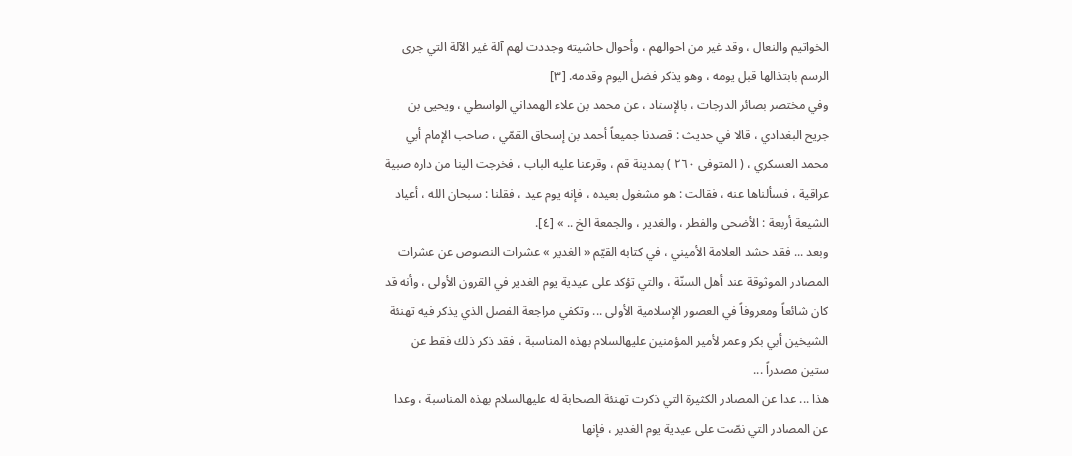الخواتيم والنعال ، وقد غير من احوالهم ، وأحوال حاشيته وجددت لهم آلة غير الآلة التي جرى الرسم بابتذالها قبل يومه ، وهو يذكر فضل اليوم وقدمه. [٣]
وفي مختصر بصائر الدرجات ، بالإسناد ، عن محمد بن علاء الهمداني الواسطي ، ويحيى بن جريح البغدادي ، قالا في حديث : قصدنا جميعاً أحمد بن إسحاق القمّي ، صاحب الإمام أبي محمد العسكري ، ( المتوفى ٢٦٠ ) بمدينة قم ، وقرعنا عليه الباب ، فخرجت الينا من داره صبية عراقية ، فسألناها عنه ، فقالت : هو مشغول بعيده ، فإنه يوم عيد ، فقلنا : سبحان الله ، أعياد الشيعة أربعة : الأضحى والفطر ، والغدير ، والجمعة الخ .. » [٤].
وبعد ... فقد حشد العلامة الأميني ، في كتابه القيّم « الغدير » عشرات النصوص عن عشرات المصادر الموثوقة عند أهل السنّة ، والتي تؤكد على عيدية يوم الغدير في القرون الأولى ، وأنه قد كان شائعاً ومعروفاً في العصور الإسلامية الأولى ... وتكفي مراجعة الفصل الذي يذكر فيه تهنئة الشيخين أبي بكر وعمر لأمير المؤمنين عليهالسلام بهذه المناسبة ، فقد ذكر ذلك فقط عن ستين مصدراً ...
هذا ... عدا عن المصادر الكثيرة التي ذكرت تهنئة الصحابة له عليهالسلام بهذه المناسبة ، وعدا عن المصادر التي نصّت على عيدية يوم الغدير ، فإنها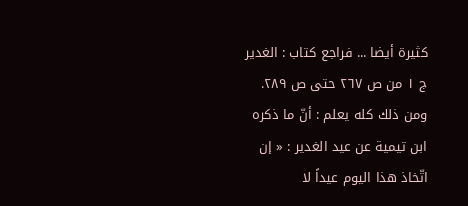كثيرة أيضا ... فراجع كتاب : الغدير ج ١ من ص ٢٦٧ حتى ص ٢٨٩.
ومن ذلك كله يعلم : أنّ ما ذكره ابن تيمية عن عيد الغدير : « إن اتّخاذ هذا اليوم عيداً لا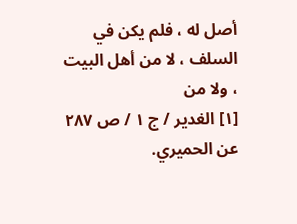أصل له ، فلم يكن في السلف ، لا من أهل البيت ، ولا من
[١] الغدير / ج ١ / ص ٢٨٧ عن الحميري.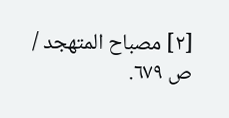[٢] مصباح المتهجد / ص ٦٧٩.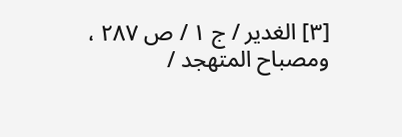[٣] الغدير / ج ١ / ص ٢٨٧ ، ومصباح المتهجد /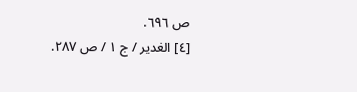ص ٦٩٦.
[٤] الغدير / ج ١ / ص ٢٨٧.